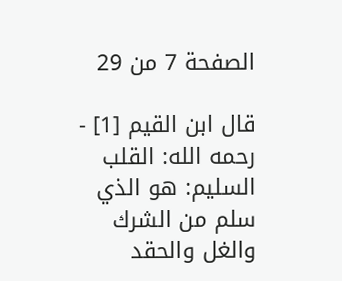الصفحة 7 من 29

قال ابن القيم [1] - رحمه الله: القلب السليم: هو الذي سلم من الشرك والغل والحقد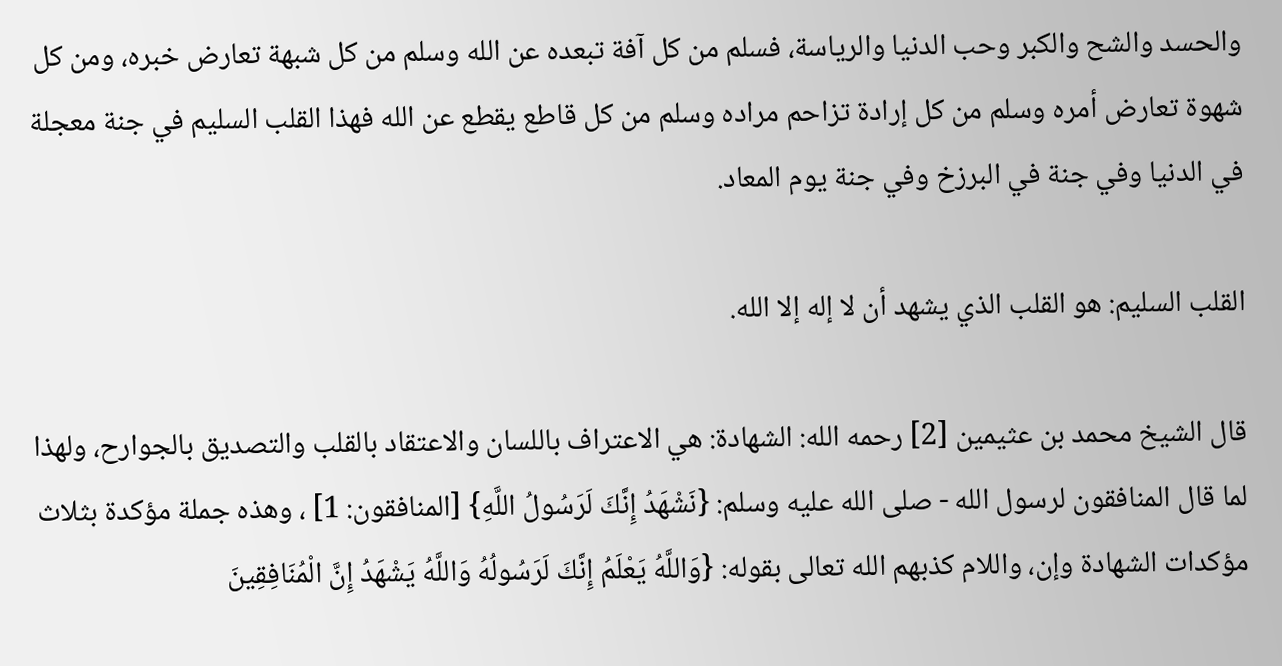والحسد والشح والكبر وحب الدنيا والرياسة، فسلم من كل آفة تبعده عن الله وسلم من كل شبهة تعارض خبره، ومن كل شهوة تعارض أمره وسلم من كل إرادة تزاحم مراده وسلم من كل قاطع يقطع عن الله فهذا القلب السليم في جنة معجلة في الدنيا وفي جنة في البرزخ وفي جنة يوم المعاد.

القلب السليم: هو القلب الذي يشهد أن لا إله إلا الله.

قال الشيخ محمد بن عثيمين [2] رحمه الله: الشهادة: هي الاعتراف باللسان والاعتقاد بالقلب والتصديق بالجوارح، ولهذا لما قال المنافقون لرسول الله - صلى الله عليه وسلم: {نَشْهَدُ إِنَّكَ لَرَسُولُ اللَّهِ} [المنافقون: 1] ، وهذه جملة مؤكدة بثلاث مؤكدات الشهادة وإن، واللام كذبهم الله تعالى بقوله: {وَاللَّهُ يَعْلَمُ إِنَّكَ لَرَسُولُهُ وَاللَّهُ يَشْهَدُ إِنَّ الْمُنَافِقِينَ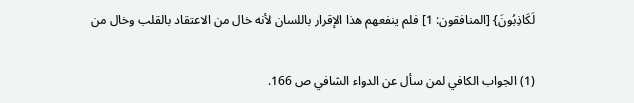لَكَاذِبُونَ} [المنافقون: 1] فلم ينفعهم هذا الإقرار باللسان لأنه خال من الاعتقاد بالقلب وخال من

(1) الجواب الكافي لمن سأل عن الدواء الشافي ص 166.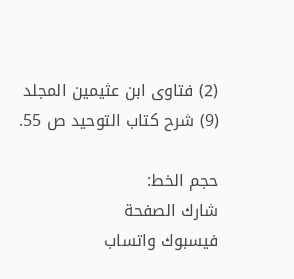(2) فتاوى ابن عثيمين المجلد (9) شرح كتاب التوحيد ص 55.

حجم الخط:
شارك الصفحة
فيسبوك واتساب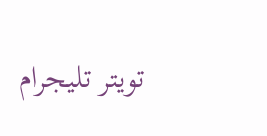تويتر تليجرام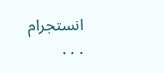انستجرام
. . .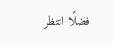فضلًا انتظر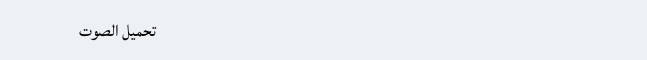تحميل الصوت